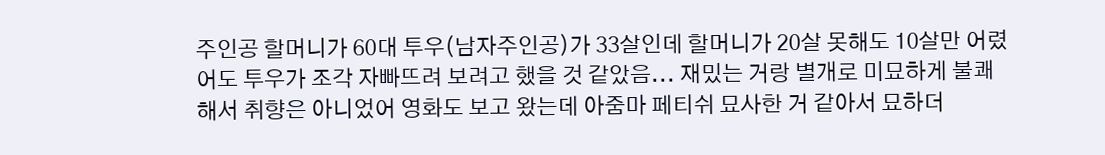주인공 할머니가 60대 투우(남자주인공)가 33살인데 할머니가 20살 못해도 10살만 어렸어도 투우가 조각 자빠뜨려 보려고 했을 것 같았음... 재밌는 거랑 별개로 미묘하게 불쾌해서 취향은 아니었어 영화도 보고 왔는데 아줌마 페티쉬 묘사한 거 같아서 묘하더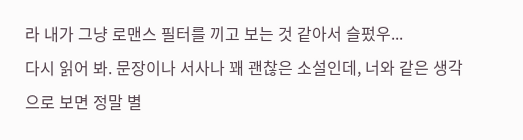라 내가 그냥 로맨스 필터를 끼고 보는 것 같아서 슬펐우...
다시 읽어 봐. 문장이나 서사나 꽤 괜찮은 소설인데, 너와 같은 생각으로 보면 정말 별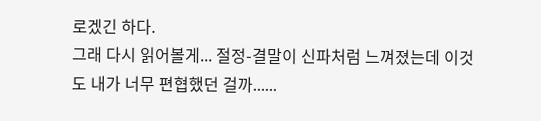로겠긴 하다.
그래 다시 읽어볼게... 절정-결말이 신파처럼 느껴졌는데 이것도 내가 너무 편협했던 걸까......